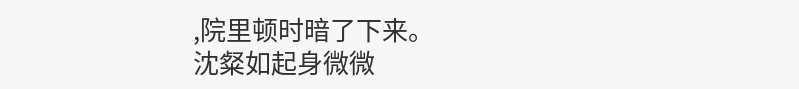,院里顿时暗了下来。
沈粲如起身微微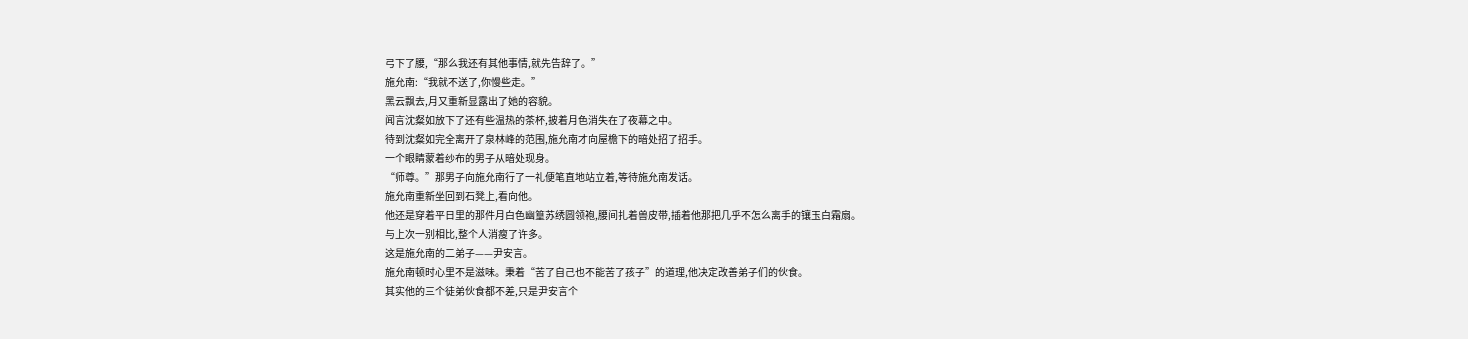弓下了腰,“那么我还有其他事情,就先告辞了。”
施允南:“我就不送了,你慢些走。”
黑云飘去,月又重新显露出了她的容貌。
闻言沈粲如放下了还有些温热的茶杯,披着月色消失在了夜幕之中。
待到沈粲如完全离开了泉林峰的范围,施允南才向屋檐下的暗处招了招手。
一个眼睛蒙着纱布的男子从暗处现身。
“师尊。”那男子向施允南行了一礼便笔直地站立着,等待施允南发话。
施允南重新坐回到石凳上,看向他。
他还是穿着平日里的那件月白色幽篁苏绣圆领袍,腰间扎着兽皮带,插着他那把几乎不怎么离手的镶玉白霜扇。
与上次一别相比,整个人消瘦了许多。
这是施允南的二弟子——尹安言。
施允南顿时心里不是滋味。秉着“苦了自己也不能苦了孩子”的道理,他决定改善弟子们的伙食。
其实他的三个徒弟伙食都不差,只是尹安言个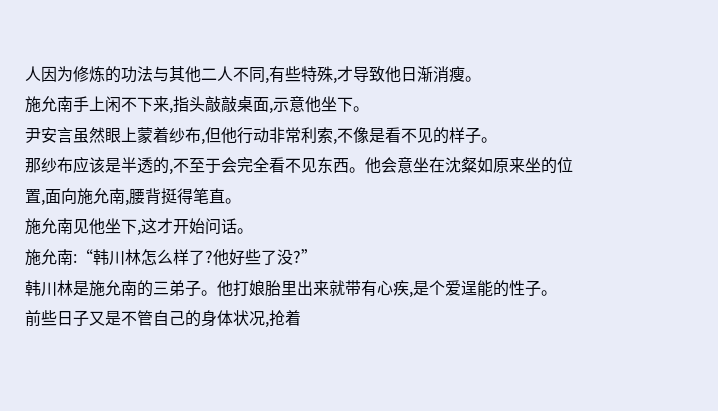人因为修炼的功法与其他二人不同,有些特殊,才导致他日渐消瘦。
施允南手上闲不下来,指头敲敲桌面,示意他坐下。
尹安言虽然眼上蒙着纱布,但他行动非常利索,不像是看不见的样子。
那纱布应该是半透的,不至于会完全看不见东西。他会意坐在沈粲如原来坐的位置,面向施允南,腰背挺得笔直。
施允南见他坐下,这才开始问话。
施允南:“韩川林怎么样了?他好些了没?”
韩川林是施允南的三弟子。他打娘胎里出来就带有心疾,是个爱逞能的性子。
前些日子又是不管自己的身体状况,抢着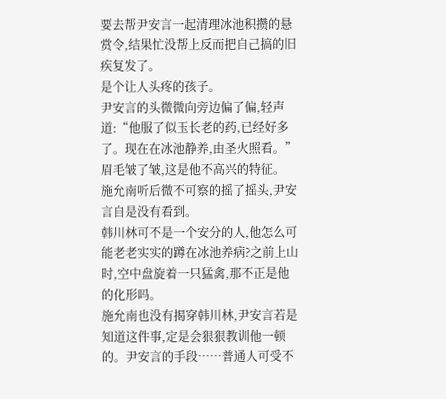要去帮尹安言一起清理冰池积攒的悬赏令,结果忙没帮上反而把自己搞的旧疾复发了。
是个让人头疼的孩子。
尹安言的头微微向旁边偏了偏,轻声道:“他服了似玉长老的药,已经好多了。现在在冰池静养,由圣火照看。”眉毛皱了皱,这是他不高兴的特征。
施允南听后微不可察的摇了摇头,尹安言自是没有看到。
韩川林可不是一个安分的人,他怎么可能老老实实的蹲在冰池养病?之前上山时,空中盘旋着一只猛禽,那不正是他的化形吗。
施允南也没有揭穿韩川林,尹安言若是知道这件事,定是会狠狠教训他一顿的。尹安言的手段……普通人可受不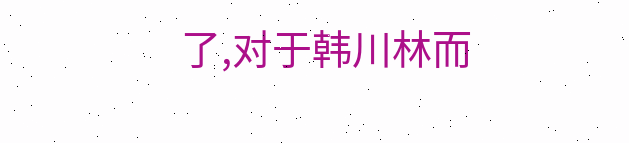了,对于韩川林而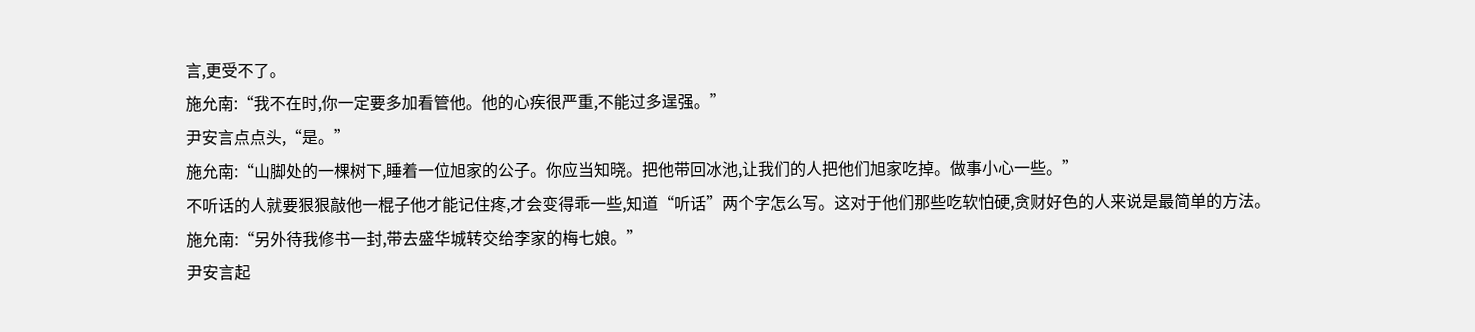言,更受不了。
施允南:“我不在时,你一定要多加看管他。他的心疾很严重,不能过多逞强。”
尹安言点点头,“是。”
施允南:“山脚处的一棵树下,睡着一位旭家的公子。你应当知晓。把他带回冰池,让我们的人把他们旭家吃掉。做事小心一些。”
不听话的人就要狠狠敲他一棍子他才能记住疼,才会变得乖一些,知道“听话”两个字怎么写。这对于他们那些吃软怕硬,贪财好色的人来说是最简单的方法。
施允南:“另外待我修书一封,带去盛华城转交给李家的梅七娘。”
尹安言起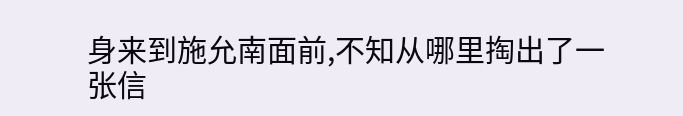身来到施允南面前,不知从哪里掏出了一张信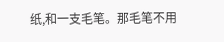纸,和一支毛笔。那毛笔不用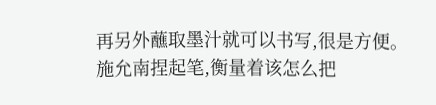再另外蘸取墨汁就可以书写,很是方便。
施允南捏起笔,衡量着该怎么把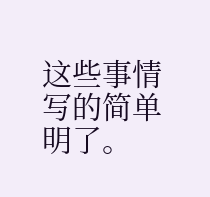这些事情写的简单明了。